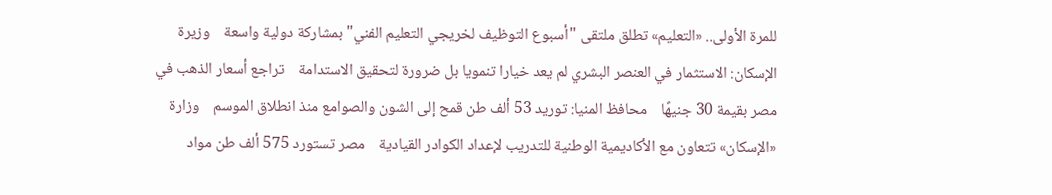للمرة الأولى.. «التعليم» تطلق ملتقى "أسبوع التوظيف لخريجي التعليم الفني" بمشاركة دولية واسعة    وزيرة الإسكان: الاستثمار في العنصر البشري لم يعد خيارا تنمويا بل ضرورة لتحقيق الاستدامة    تراجع أسعار الذهب في مصر بقيمة 30 جنيهًا    محافظ المنيا: توريد 53 ألف طن قمح إلى الشون والصوامع منذ انطلاق الموسم    وزارة «الإسكان» تتعاون مع الأكاديمية الوطنية للتدريب لإعداد الكوادر القيادية    مصر تستورد 575 ألف طن مواد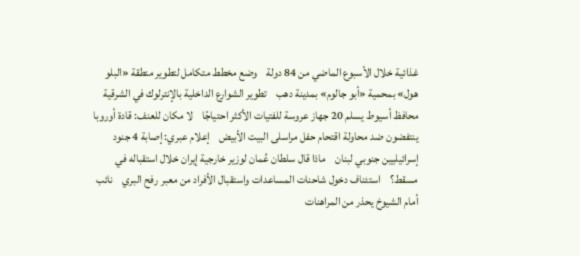غذائية خلال الأسبوع الماضي من 84 دولة    وضع مخطط متكامل لتطوير منطقة «البلو هول» بمحمية «أبو جالوم» بمدينة دهب    تطوير الشوارع الداخلية بالإنترلوك في الشرقية    محافظ أسيوط يسلم 20 جهاز عروسة للفتيات الأكثر احتياجًا    لا مكان للعنف: قادة أوروبا ينتفضون ضد محاولة اقتحام حفل مراسلى البيت الأبيض    إعلام عبري: إصابة 4 جنود إسرائيليين جنوبي لبنان    ماذا قال سلطان عُمان لوزير خارجية إيران خلال استقباله في مسقط؟    استئناف دخول شاحنات المساعدات واستقبال الأفراد من معبر رفح البري    نائب أمام الشيوخ يحذر من المراهنات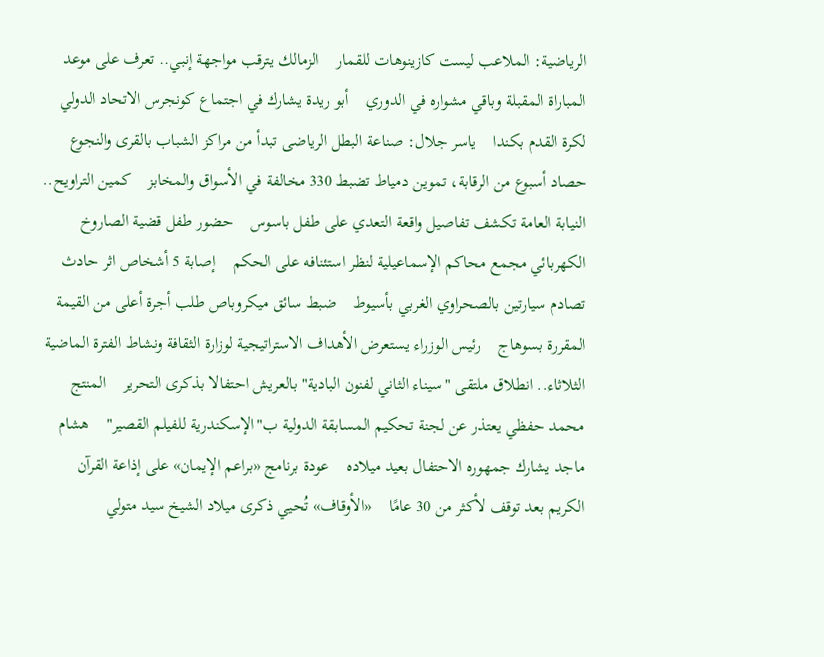الرياضية: الملاعب ليست كازينوهات للقمار    الزمالك يترقب مواجهة إنبي.. تعرف على موعد المباراة المقبلة وباقي مشواره في الدوري    أبو ريدة يشارك في اجتماع كونجرس الاتحاد الدولي لكرة القدم بكندا    ياسر جلال: صناعة البطل الرياضى تبدأ من مراكز الشباب بالقرى والنجوع    حصاد أسبوع من الرقابة، تموين دمياط تضبط 330 مخالفة في الأسواق والمخابز    كمين التراويح.. النيابة العامة تكشف تفاصيل واقعة التعدي على طفل باسوس    حضور طفل قضية الصاروخ الكهربائي مجمع محاكم الإسماعيلية لنظر استئنافه على الحكم    إصابة 5 أشخاص اثر حادث تصادم سيارتين بالصحراوي الغربي بأسيوط    ضبط سائق ميكروباص طلب أجرة أعلى من القيمة المقررة بسوهاج    رئيس الوزراء يستعرض الأهداف الاستراتيجية لوزارة الثقافة ونشاط الفترة الماضية    الثلاثاء.. انطلاق ملتقى "سيناء الثاني لفنون البادية" بالعريش احتفالا بذكرى التحرير    المنتج محمد حفظي يعتذر عن لجنة تحكيم المسابقة الدولية ب"الإسكندرية للفيلم القصير"    هشام ماجد يشارك جمهوره الاحتفال بعيد ميلاده    عودة برنامج «براعم الإيمان» على إذاعة القرآن الكريم بعد توقف لأكثر من 30 عامًا    «الأوقاف» تُحيي ذكرى ميلاد الشيخ سيد متولي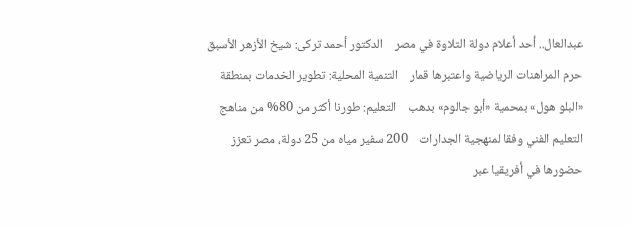عبدالعال.. أحد أعلام دولة التلاوة في مصر    الدكتور أحمد تركى: شيخ الأزهر الأسبق حرم المراهنات الرياضية واعتبرها قمار    التنمية المحلية: تطوير الخدمات بمنطقة «البلو هول» بمحمية «أبو جالوم» بدهب    التعليم: طورنا أكثر من 80% من مناهج التعليم الفني وفقا لمنهجية الجدارات    200 سفير مياه من 25 دولة، مصر تعزز حضورها في أفريقيا عبر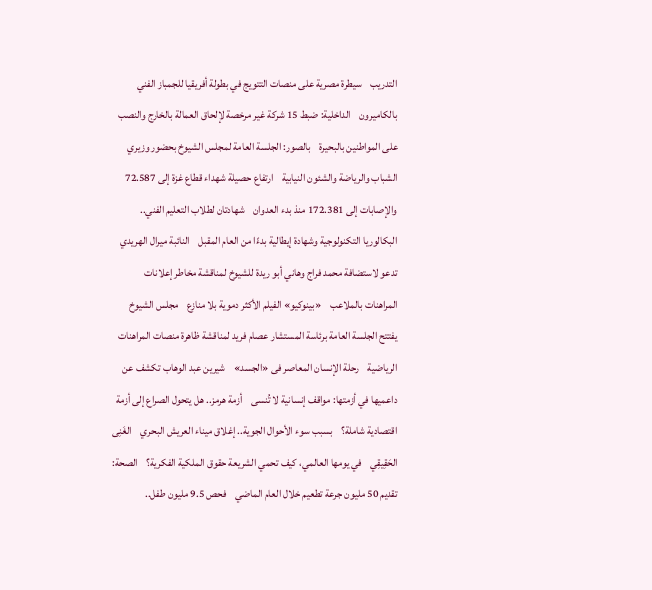التدريب    سيطرة مصرية على منصات التتويج في بطولة أفريقيا للجمباز الفني بالكاميرون    الداخلية: ضبط 15 شركة غير مرخصة لإلحاق العمالة بالخارج والنصب على المواطنين بالبحيرة    بالصور: الجلسة العامة لمجلس الشيوخ بحضور وزيري الشباب والرياضة والشئون النيابية    ارتفاع حصيلة شهداء قطاع غزة إلى 72.587 والإصابات إلى 172.381 منذ بدء العدوان    شهادتان لطلاب التعليم الفني.. البكالوريا التكنولوجية وشهادة إيطالية بدءًا من العام المقبل    النائبة ميرال الهريدي تدعو لاستضافة محمد فراج وهاني أبو ريدة للشيوخ لمناقشة مخاطر إعلانات المراهنات بالملاعب    «بينوكيو» الفيلم الأكثر دموية بلا منازع    مجلس الشيوخ يفتتح الجلسة العامة برئاسة المستشار عصام فريد لمناقشة ظاهرة منصات المراهنات الرياضية    رحلة الإنسان المعاصر فى «الجسد»    شيرين عبد الوهاب تكشف عن داعميها في أزمتها: مواقف إنسانية لا تُنسى    أزمة هرمز.. هل يتحول الصراع إلى أزمة اقتصادية شاملة؟    بسبب سوء الأحوال الجوية.. إغلاق ميناء العريش البحري    الغَنِى الحَقِيقِي    في يومها العالمي، كيف تحمي الشريعة حقوق الملكية الفكرية؟    الصحة: تقديم 50 مليون جرعة تطعيم خلال العام الماضي    فحص 9.5 مليون طفل..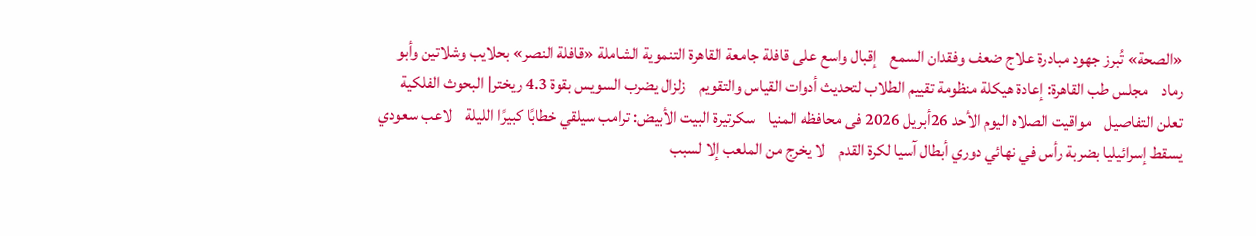«الصحة» تُبرز جهود مبادرة علاج ضعف وفقدان السمع    إقبال واسع على قافلة جامعة القاهرة التنموية الشاملة «قافلة النصر» بحلايب وشلاتين وأبو رماد    مجلس طب القاهرة: إعادة هيكلة منظومة تقييم الطلاب لتحديث أدوات القياس والتقويم    زلزال يضرب السويس بقوة 4.3 ريختر| البحوث الفلكية تعلن التفاصيل    مواقيت الصلاه اليوم الأحد 26أبريل 2026 فى محافظه المنيا    سكرتيرة البيت الأبيض: ترامب سيلقي خطابًا كبيرًا الليلة    لاعب سعودي يسقط إسرائيليا بضربة رأس في نهائي دوري أبطال آسيا لكرة القدم    لا يخرج من الملعب إلا لسبب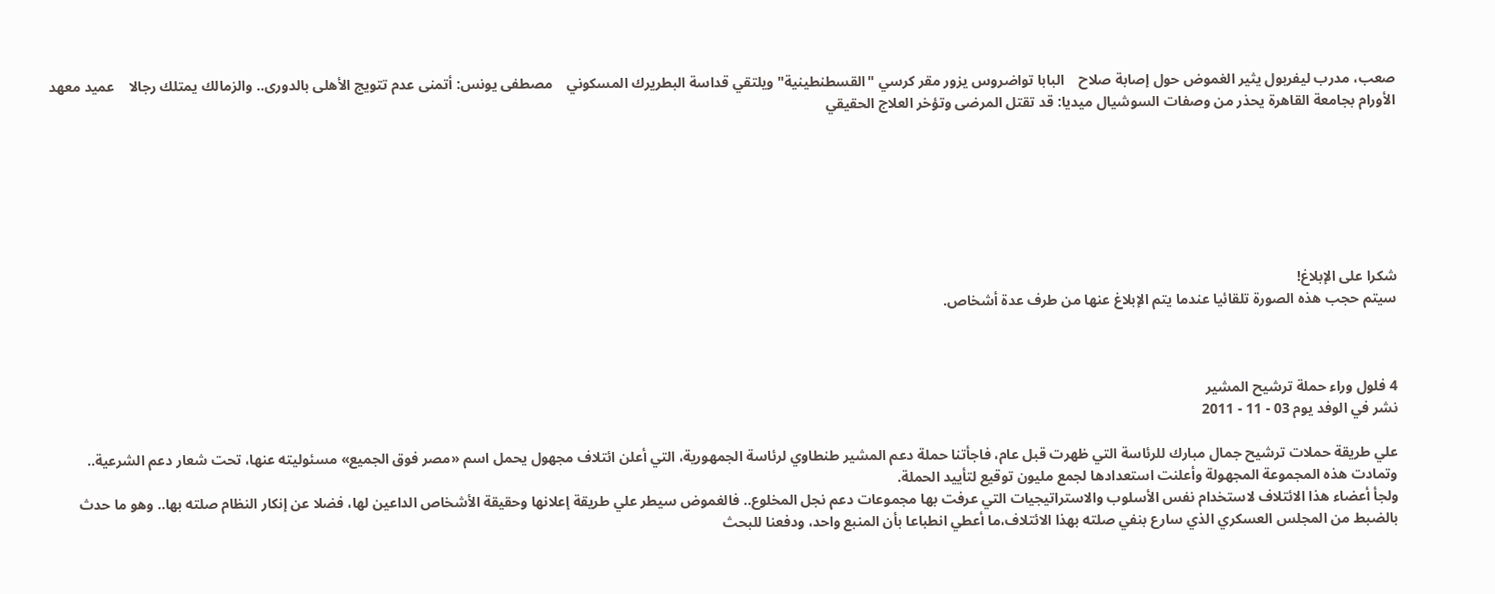صعب، مدرب ليفربول يثير الغموض حول إصابة صلاح    البابا تواضروس يزور مقر كرسي "القسطنطينية" ويلتقي قداسة البطريرك المسكوني    مصطفى يونس: أتمنى عدم تتويج الأهلى بالدورى.. والزمالك يمتلك رجالا    عميد معهد الأورام بجامعة القاهرة يحذر من وصفات السوشيال ميديا: قد تقتل المرضى وتؤخر العلاج الحقيقي







شكرا على الإبلاغ!
سيتم حجب هذه الصورة تلقائيا عندما يتم الإبلاغ عنها من طرف عدة أشخاص.



4 فلول وراء حملة ترشيح المشير
نشر في الوفد يوم 03 - 11 - 2011

علي طريقة حملات ترشيح جمال مبارك للرئاسة التي ظهرت قبل عام، فاجأتنا حملة دعم المشير طنطاوي لرئاسة الجمهورية، التي أعلن ائتلاف مجهول يحمل اسم «مصر فوق الجميع» مسئوليته عنها، تحت شعار دعم الشرعية.. وتمادت هذه المجموعة المجهولة وأعلنت استعدادها لجمع مليون توقيع لتأييد الحملة.
ولجأ أعضاء هذا الائتلاف لاستخدام نفس الأسلوب والاستراتيجيات التي عرفت بها مجموعات دعم نجل المخلوع.. فالغموض سيطر علي طريقة إعلانها وحقيقة الأشخاص الداعين لها، فضلا عن إنكار النظام صلته بها.. وهو ما حدث بالضبط من المجلس العسكري الذي سارع بنفي صلته بهذا الائتلاف،ما أعطي انطباعا بأن المنبع واحد، ودفعنا للبحث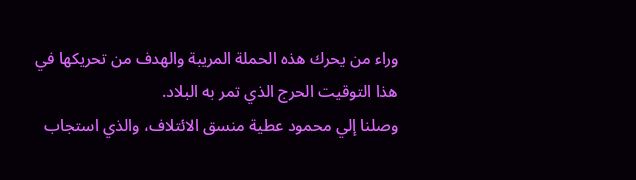وراء من يحرك هذه الحملة المريبة والهدف من تحريكها في هذا التوقيت الحرج الذي تمر به البلاد.
وصلنا إلي محمود عطية منسق الائتلاف، والذي استجاب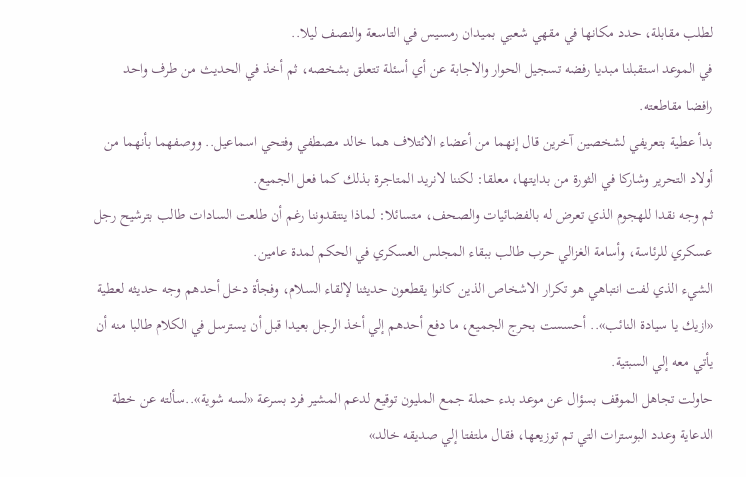لطلب مقابلة، حدد مكانها في مقهي شعبي بميدان رمسيس في التاسعة والنصف ليلا..
في الموعد استقبلنا مبديا رفضه تسجيل الحوار والاجابة عن أي أسئلة تتعلق بشخصه، ثم أخذ في الحديث من طرف واحد رافضا مقاطعته.
بدأ عطية بتعريفي لشخصين آخرين قال إنهما من أعضاء الائتلاف هما خالد مصطفي وفتحي اسماعيل.. ووصفهما بأنهما من أولاد التحرير وشاركا في الثورة من بدايتها، معلقا: لكننا لانريد المتاجرة بذلك كما فعل الجميع.
ثم وجه نقدا للهجوم الذي تعرض له بالفضائيات والصحف، متسائلا: لماذا ينتقدوننا رغم أن طلعت السادات طالب بترشيح رجل عسكري للرئاسة، وأسامة الغزالي حرب طالب ببقاء المجلس العسكري في الحكم لمدة عامين.
الشيء الذي لفت انتباهي هو تكرار الاشخاص الذين كانوا يقطعون حديثنا لإلقاء السلام، وفجأة دخل أحدهم وجه حديثه لعطية «ازيك يا سيادة النائب».. أحسست بحرج الجميع، ما دفع أحدهم إلي أخذ الرجل بعيدا قبل أن يسترسل في الكلام طالبا منه أن يأتي معه إلي السبتية.
حاولت تجاهل الموقف بسؤال عن موعد بدء حملة جمع المليون توقيع لدعم المشير فرد بسرعة «لسه شوية»..سألته عن خطة الدعاية وعدد البوسترات التي تم توزيعها، فقال ملتفتا إلي صديقه خالد»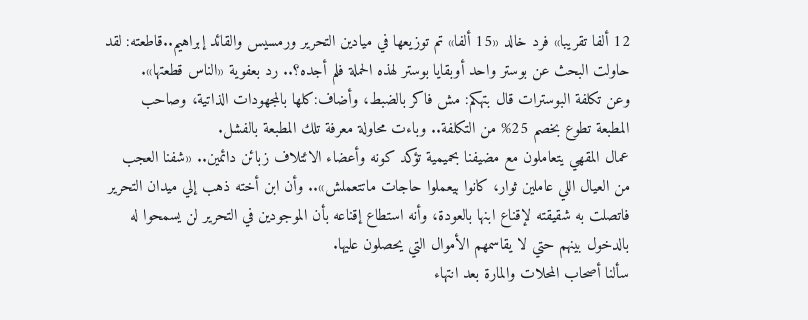12 ألفا تقريبا» فرد خالد «15 ألفا» تم توزيعها في ميادين التحرير ورمسيس والقائد إبراهيم..قاطعته: لقد حاولت البحث عن بوستر واحد أوبقايا بوستر لهذه الحملة فلم أجده؟.. رد بعفوية «الناس قطعتها».
وعن تكلفة البوسترات قال بتهكم: مش فاكر بالضبط، وأضاف:كلها بالمجهودات الذاتية، وصاحب المطبعة تطوع بخصم 25% من التكلفة.. وباءت محاولة معرفة تلك المطبعة بالفشل.
عمال المقهي يتعاملون مع مضيفنا بحميمية تؤكد كونه وأعضاء الائتلاف زبائن دائمين.. «شفنا العجب من العيال اللي عاملين ثوار، كانوا بيعملوا حاجات ماتتعملش».. وأن ابن أخته ذهب إلي ميدان التحرير فاتصلت به شقيقته لإقناع ابنها بالعودة، وأنه استطاع إقناعه بأن الموجودين في التحرير لن يسمحوا له بالدخول بينهم حتي لا يقاسمهم الأموال التي يحصلون عليها.
سألنا أصحاب المحلات والمارة بعد انتهاء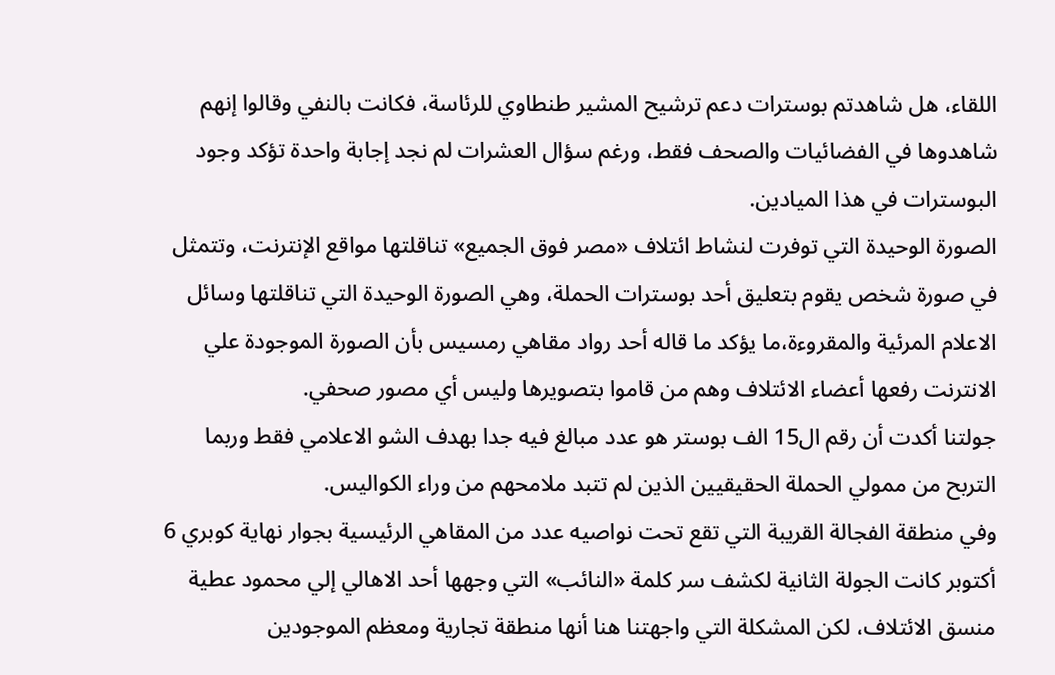اللقاء، هل شاهدتم بوسترات دعم ترشيح المشير طنطاوي للرئاسة، فكانت بالنفي وقالوا إنهم شاهدوها في الفضائيات والصحف فقط، ورغم سؤال العشرات لم نجد إجابة واحدة تؤكد وجود البوسترات في هذا الميادين.
الصورة الوحيدة التي توفرت لنشاط ائتلاف «مصر فوق الجميع» تناقلتها مواقع الإنترنت، وتتمثل في صورة شخص يقوم بتعليق أحد بوسترات الحملة، وهي الصورة الوحيدة التي تناقلتها وسائل الاعلام المرئية والمقروءة،ما يؤكد ما قاله أحد رواد مقاهي رمسيس بأن الصورة الموجودة علي الانترنت رفعها أعضاء الائتلاف وهم من قاموا بتصويرها وليس أي مصور صحفي.
جولتنا أكدت أن رقم ال15 الف بوستر هو عدد مبالغ فيه جدا بهدف الشو الاعلامي فقط وربما التربح من ممولي الحملة الحقيقيين الذين لم تتبد ملامحهم من وراء الكواليس.
وفي منطقة الفجالة القريبة التي تقع تحت نواصيه عدد من المقاهي الرئيسية بجوار نهاية كوبري 6 أكتوبر كانت الجولة الثانية لكشف سر كلمة «النائب» التي وجهها أحد الاهالي إلي محمود عطية منسق الائتلاف، لكن المشكلة التي واجهتنا هنا أنها منطقة تجارية ومعظم الموجودين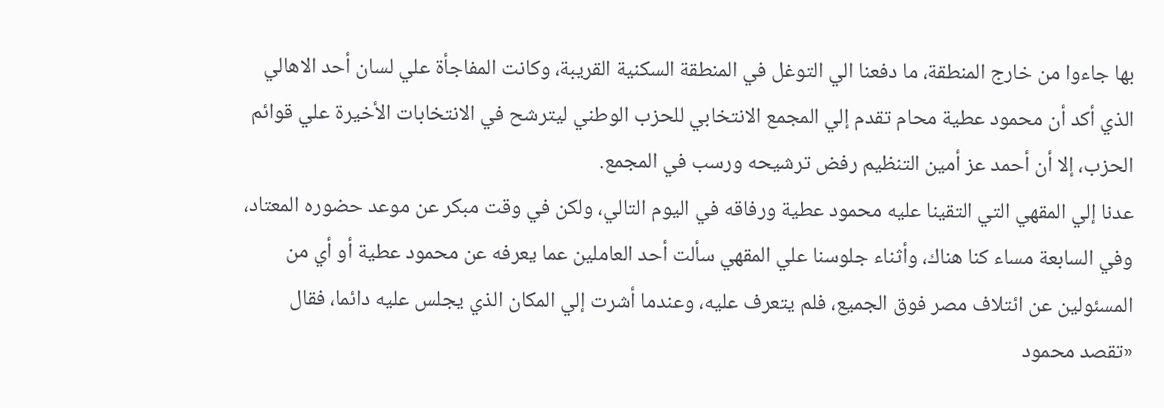بها جاءوا من خارج المنطقة، ما دفعنا الي التوغل في المنطقة السكنية القريبة، وكانت المفاجأة علي لسان أحد الاهالي الذي أكد أن محمود عطية محام تقدم إلي المجمع الانتخابي للحزب الوطني ليترشح في الانتخابات الأخيرة علي قوائم الحزب، إلا أن أحمد عز أمين التنظيم رفض ترشيحه ورسب في المجمع.
عدنا إلي المقهي التي التقينا عليه محمود عطية ورفاقه في اليوم التالي، ولكن في وقت مبكر عن موعد حضوره المعتاد، وفي السابعة مساء كنا هناك، وأثناء جلوسنا علي المقهي سألت أحد العاملين عما يعرفه عن محمود عطية أو أي من المسئولين عن ائتلاف مصر فوق الجميع، فلم يتعرف عليه، وعندما أشرت إلي المكان الذي يجلس عليه دائما، فقال «تقصد محمود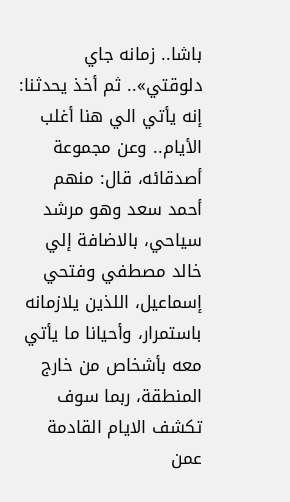باشا.. زمانه جاي دلوقتي».. ثم أخذ يحدثنا: إنه يأتي الي هنا أغلب الأيام.. وعن مجموعة أصدقائه، قال: منهم أحمد سعد وهو مرشد سياحي، بالاضافة إلي خالد مصطفي وفتحي إسماعيل، اللذين يلازمانه باستمرار، وأحيانا ما يأتي معه بأشخاص من خارج المنطقة، ربما سوف تكشف الايام القادمة عمن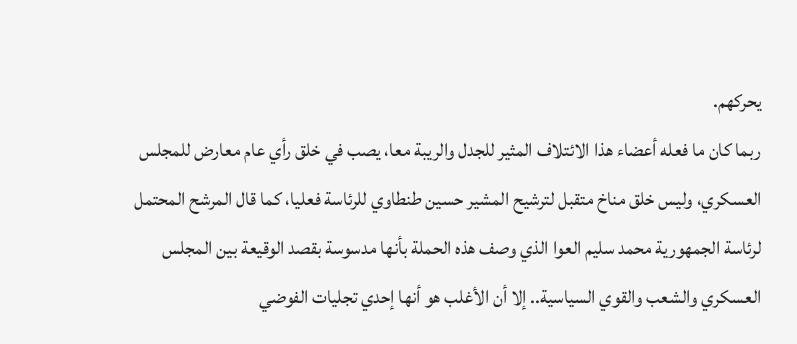يحركهم.
ربما كان ما فعله أعضاء هذا الائتلاف المثير للجدل والريبة معا، يصب في خلق رأي عام معارض للمجلس العسكري، وليس خلق مناخ متقبل لترشيح المشير حسين طنطاوي للرئاسة فعليا، كما قال المرشح المحتمل لرئاسة الجمهورية محمد سليم العوا الذي وصف هذه الحملة بأنها مدسوسة بقصد الوقيعة بين المجلس العسكري والشعب والقوي السياسية.. إلا أن الأغلب هو أنها إحدي تجليات الفوضي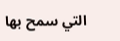التي سمح بها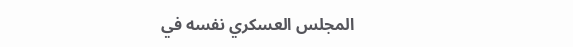المجلس العسكري نفسه في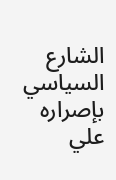الشارع السياسي بإصراره علي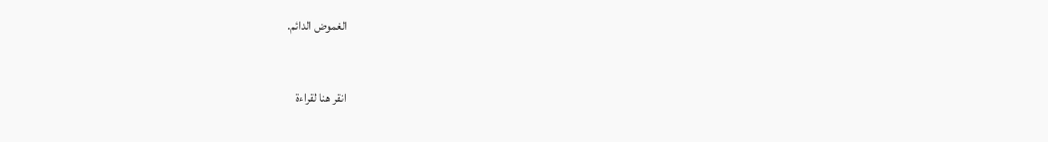الغموض الدائم.


انقر هنا لقراءة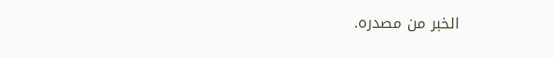الخبر من مصدره.